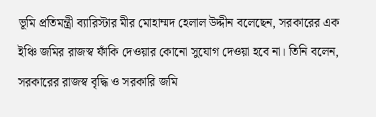ভূমি প্রতিমন্ত্রী ব্যারিস্টার মীর মোহাম্মদ হেলাল উদ্দীন বলেছেন, সরকারের এক ইঞ্চি জমির রাজস্ব ফাঁকি দেওয়ার কোনো সুযোগ দেওয়া হবে না। তিনি বলেন, সরকারের রাজস্ব বৃদ্ধি ও সরকারি জমি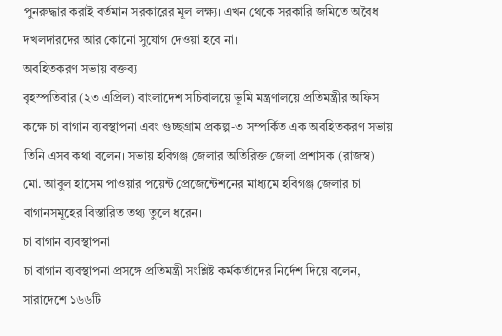পুনরুদ্ধার করাই বর্তমান সরকারের মূল লক্ষ্য। এখন থেকে সরকারি জমিতে অবৈধ দখলদারদের আর কোনো সুযোগ দেওয়া হবে না।
অবহিতকরণ সভায় বক্তব্য
বৃহস্পতিবার (২৩ এপ্রিল) বাংলাদেশ সচিবালয়ে ভূমি মন্ত্রণালয়ে প্রতিমন্ত্রীর অফিস কক্ষে চা বাগান ব্যবস্থাপনা এবং গুচ্ছগ্রাম প্রকল্প-৩ সম্পর্কিত এক অবহিতকরণ সভায় তিনি এসব কথা বলেন। সভায় হবিগঞ্জ জেলার অতিরিক্ত জেলা প্রশাসক (রাজস্ব) মো. আবুল হাসেম পাওয়ার পয়েন্ট প্রেজেন্টেশনের মাধ্যমে হবিগঞ্জ জেলার চা বাগানসমূহের বিস্তারিত তথ্য তুলে ধরেন।
চা বাগান ব্যবস্থাপনা
চা বাগান ব্যবস্থাপনা প্রসঙ্গে প্রতিমন্ত্রী সংশ্লিষ্ট কর্মকর্তাদের নির্দেশ দিয়ে বলেন, সারাদেশে ১৬৬টি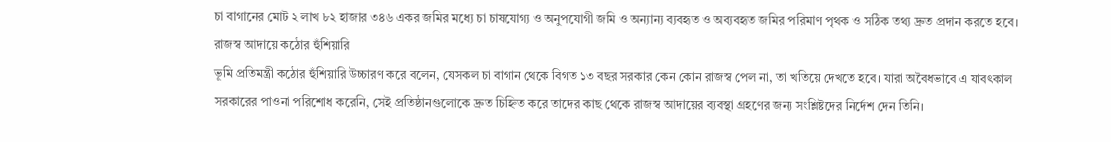চা বাগানের মোট ২ লাখ ৮২ হাজার ৩৪৬ একর জমির মধ্যে চা চাষযোগ্য ও অনুপযোগী জমি ও অন্যান্য ব্যবহৃত ও অব্যবহৃত জমির পরিমাণ পৃথক ও সঠিক তথ্য দ্রুত প্রদান করতে হবে।
রাজস্ব আদায়ে কঠোর হুঁশিয়ারি
ভূমি প্রতিমন্ত্রী কঠোর হুঁশিয়ারি উচ্চারণ করে বলেন, যেসকল চা বাগান থেকে বিগত ১৩ বছর সরকার কেন কোন রাজস্ব পেল না, তা খতিয়ে দেখতে হবে। যারা অবৈধভাবে এ যাবৎকাল সরকারের পাওনা পরিশোধ করেনি, সেই প্রতিষ্ঠানগুলোকে দ্রুত চিহ্নিত করে তাদের কাছ থেকে রাজস্ব আদায়ের ব্যবস্থা গ্রহণের জন্য সংশ্লিষ্টদের নির্দেশ দেন তিনি।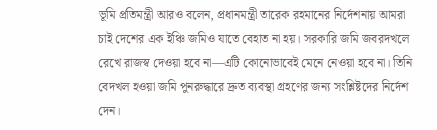ভূমি প্রতিমন্ত্রী আরও বলেন, প্রধানমন্ত্রী তারেক রহমানের নির্দেশনায় আমরা চাই দেশের এক ইঞ্চি জমিও যাতে বেহাত না হয়। সরকারি জমি জবরদখলে রেখে রাজস্ব দেওয়া হবে না—এটি কোনোভাবেই মেনে নেওয়া হবে না। তিনি বেদখল হওয়া জমি পুনরুদ্ধারে দ্রুত ব্যবস্থা গ্রহণের জন্য সংশ্লিষ্টদের নির্দেশ দেন।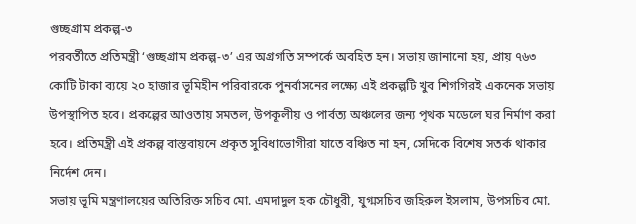গুচ্ছগ্রাম প্রকল্প-৩
পরবর্তীতে প্রতিমন্ত্রী ‘গুচ্ছগ্রাম প্রকল্প-৩’ এর অগ্রগতি সম্পর্কে অবহিত হন। সভায় জানানো হয়, প্রায় ৭৬৩ কোটি টাকা ব্যয়ে ২০ হাজার ভূমিহীন পরিবারকে পুনর্বাসনের লক্ষ্যে এই প্রকল্পটি খুব শিগগিরই একনেক সভায় উপস্থাপিত হবে। প্রকল্পের আওতায় সমতল, উপকূলীয় ও পার্বত্য অঞ্চলের জন্য পৃথক মডেলে ঘর নির্মাণ করা হবে। প্রতিমন্ত্রী এই প্রকল্প বাস্তবায়নে প্রকৃত সুবিধাভোগীরা যাতে বঞ্চিত না হন, সেদিকে বিশেষ সতর্ক থাকার নির্দেশ দেন।
সভায় ভূমি মন্ত্রণালয়ের অতিরিক্ত সচিব মো. এমদাদুল হক চৌধুরী, যুগ্মসচিব জহিরুল ইসলাম, উপসচিব মো.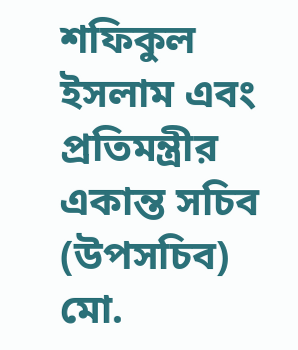শফিকুল ইসলাম এবং প্রতিমন্ত্রীর একান্ত সচিব (উপসচিব) মো.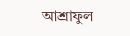আশ্রাফুল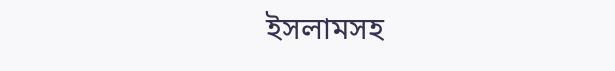ইসলামসহ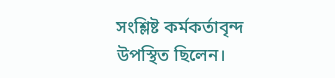সংশ্লিষ্ট কর্মকর্তাবৃন্দ উপস্থিত ছিলেন।